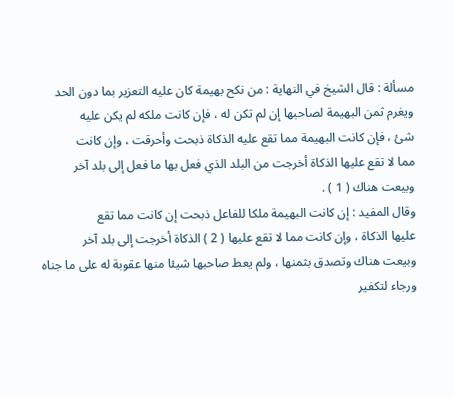مسألة : قال الشيخ في النهاية : من نكح بهيمة كان عليه التعزير بما دون الحد
ويغرم ثمن البهيمة لصاحبها إن لم تكن له ، فإن كانت ملكه لم يكن عليه
شئ ، فإن كانت البهيمة مما تقع عليه الذكاة ذبحت وأحرقت ، وإن كانت
مما لا تقع عليها الذكاة أخرجت من البلد الذي فعل بها ما فعل إلى بلد آخر
وبيعت هناك ( 1 ) .
وقال المفيد : إن كانت البهيمة ملكا للفاعل ذبحت إن كانت مما تقع
عليها الذكاة ، وإن كانت مما لا تقع عليها ( 2 ) الذكاة أخرجت إلى بلد آخر
وبيعت هناك وتصدق بثمنها ، ولم يعط صاحبها شيئا منها عقوبة له على ما جناه
ورجاء لتكفير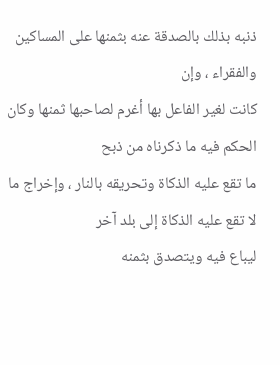ذنبه بذلك بالصدقة عنه بثمنها على المساكين والفقراء ، وإن
كانت لغير الفاعل بها أغرم لصاحبها ثمنها وكان الحكم فيه ما ذكرناه من ذبح
ما تقع عليه الذكاة وتحريقه بالنار ، وإخراج ما لا تقع عليه الذكاة إلى بلد آخر
ليباع فيه ويتصدق بثمنه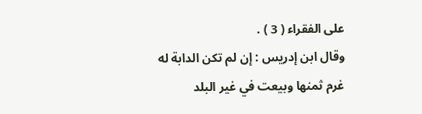على الفقراء ( 3 ) .
وقال ابن إدريس : إن لم تكن الدابة له غرم ثمنها وبيعت في غير البلد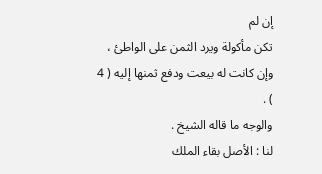إن لم
تكن مأكولة ويرد الثمن على الواطئ ، وإن كانت له بيعت ودفع ثمنها إليه ( 4 ) .
والوجه ما قاله الشيخ .
لنا : الأصل بقاء الملك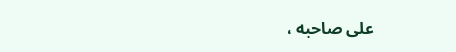على صاحبه ،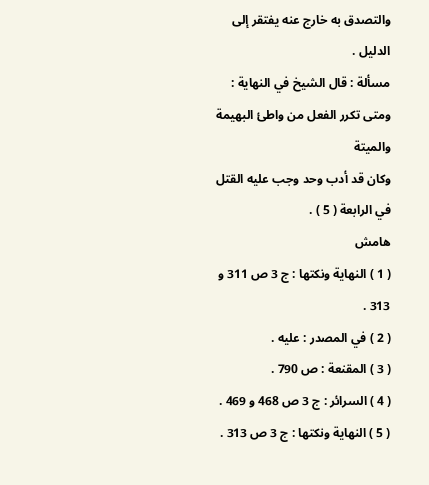والتصدق به خارج عنه يفتقر إلى
الدليل .
مسألة : قال الشيخ في النهاية : ومتى تكرر الفعل من واطئ البهيمة والميتة
وكان قد أدب وحد وجب عليه القتل في الرابعة ( 5 ) .
هامش
( 1 ) النهاية ونكتها : ج 3 ص 311 و 313 .
( 2 ) في المصدر : عليه .
( 3 ) المقنعة : ص 790 .
( 4 ) السرائر : ج 3 ص 468 و 469 .
( 5 ) النهاية ونكتها : ج 3 ص 313 .